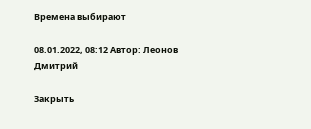Времена выбирают

08.01.2022, 08:12 Автор: Леонов Дмитрий

Закрыть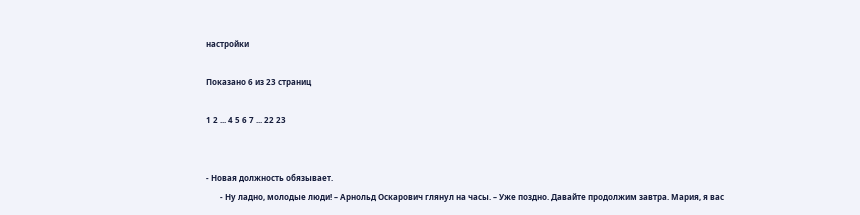настройки

Показано 6 из 23 страниц

1 2 ... 4 5 6 7 ... 22 23


- Новая должность обязывает.
       - Ну ладно, молодые люди! – Арнольд Оскарович глянул на часы. – Уже поздно. Давайте продолжим завтра. Мария, я вас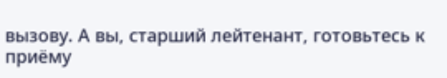вызову. А вы, старший лейтенант, готовьтесь к приёму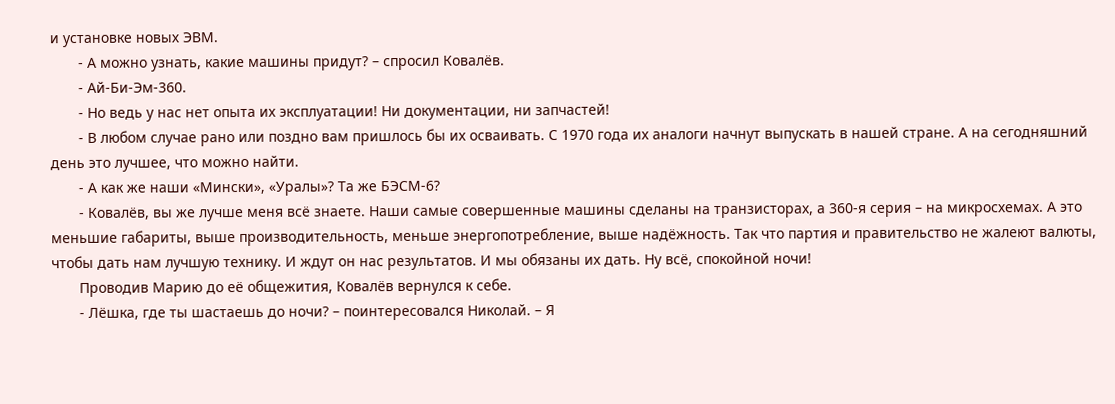и установке новых ЭВМ.
       - А можно узнать, какие машины придут? – спросил Ковалёв.
       - Ай-Би-Эм-360.
       - Но ведь у нас нет опыта их эксплуатации! Ни документации, ни запчастей!
       - В любом случае рано или поздно вам пришлось бы их осваивать. С 1970 года их аналоги начнут выпускать в нашей стране. А на сегодняшний день это лучшее, что можно найти.
       - А как же наши «Мински», «Уралы»? Та же БЭСМ-6?
       - Ковалёв, вы же лучше меня всё знаете. Наши самые совершенные машины сделаны на транзисторах, а 360-я серия – на микросхемах. А это меньшие габариты, выше производительность, меньше энергопотребление, выше надёжность. Так что партия и правительство не жалеют валюты, чтобы дать нам лучшую технику. И ждут он нас результатов. И мы обязаны их дать. Ну всё, спокойной ночи!
       Проводив Марию до её общежития, Ковалёв вернулся к себе.
       - Лёшка, где ты шастаешь до ночи? – поинтересовался Николай. – Я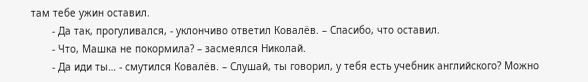там тебе ужин оставил.
       - Да так, прогуливался, - уклончиво ответил Ковалёв. – Спасибо, что оставил.
       - Что, Машка не покормила? – засмеялся Николай.
       - Да иди ты… - смутился Ковалёв. – Слушай, ты говорил, у тебя есть учебник английского? Можно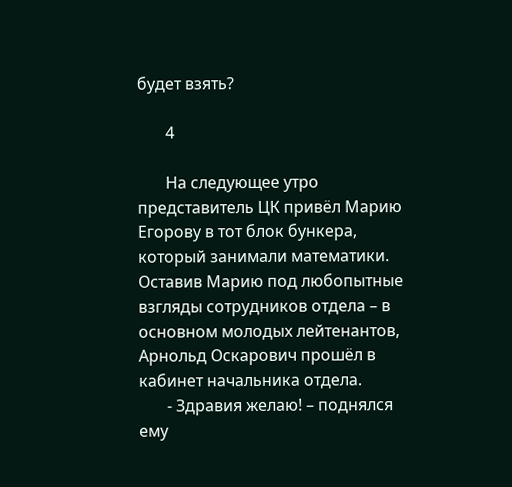будет взять?

       4

       На следующее утро представитель ЦК привёл Марию Егорову в тот блок бункера, который занимали математики. Оставив Марию под любопытные взгляды сотрудников отдела – в основном молодых лейтенантов, Арнольд Оскарович прошёл в кабинет начальника отдела.
       - Здравия желаю! – поднялся ему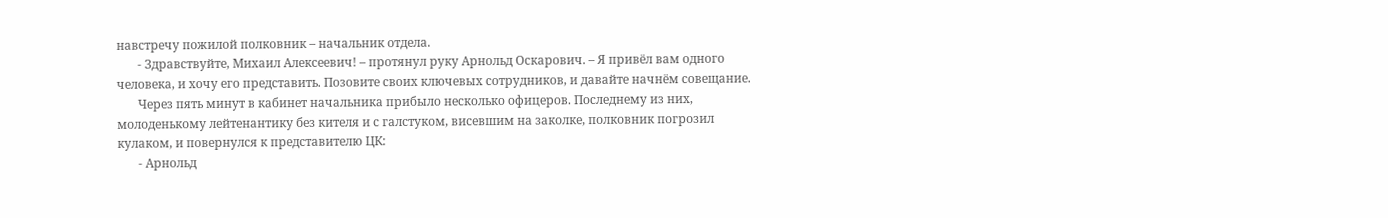навстречу пожилой полковник – начальник отдела.
       - Здравствуйте, Михаил Алексеевич! – протянул руку Арнольд Оскарович. – Я привёл вам одного человека, и хочу его представить. Позовите своих ключевых сотрудников, и давайте начнём совещание.
       Через пять минут в кабинет начальника прибыло несколько офицеров. Последнему из них, молоденькому лейтенантику без кителя и с галстуком, висевшим на заколке, полковник погрозил кулаком, и повернулся к представителю ЦК:
       - Арнольд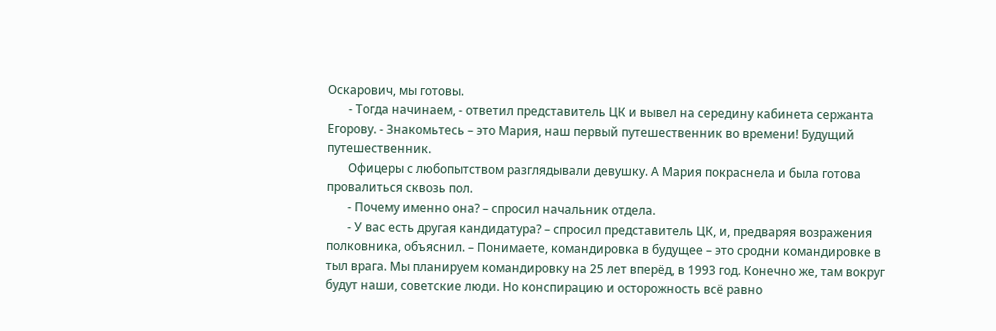Оскарович, мы готовы.
       - Тогда начинаем, - ответил представитель ЦК и вывел на середину кабинета сержанта Егорову. - Знакомьтесь – это Мария, наш первый путешественник во времени! Будущий путешественник.
       Офицеры с любопытством разглядывали девушку. А Мария покраснела и была готова провалиться сквозь пол.
       - Почему именно она? – спросил начальник отдела.
       - У вас есть другая кандидатура? – спросил представитель ЦК, и, предваряя возражения полковника, объяснил. – Понимаете, командировка в будущее – это сродни командировке в тыл врага. Мы планируем командировку на 25 лет вперёд, в 1993 год. Конечно же, там вокруг будут наши, советские люди. Но конспирацию и осторожность всё равно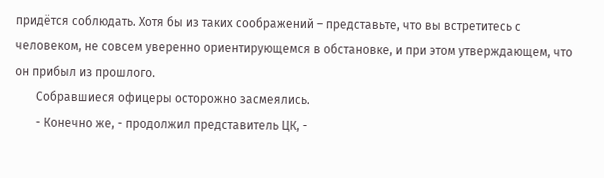придётся соблюдать. Хотя бы из таких соображений – представьте, что вы встретитесь с человеком, не совсем уверенно ориентирующемся в обстановке, и при этом утверждающем, что он прибыл из прошлого.
       Собравшиеся офицеры осторожно засмеялись.
       - Конечно же, - продолжил представитель ЦК, -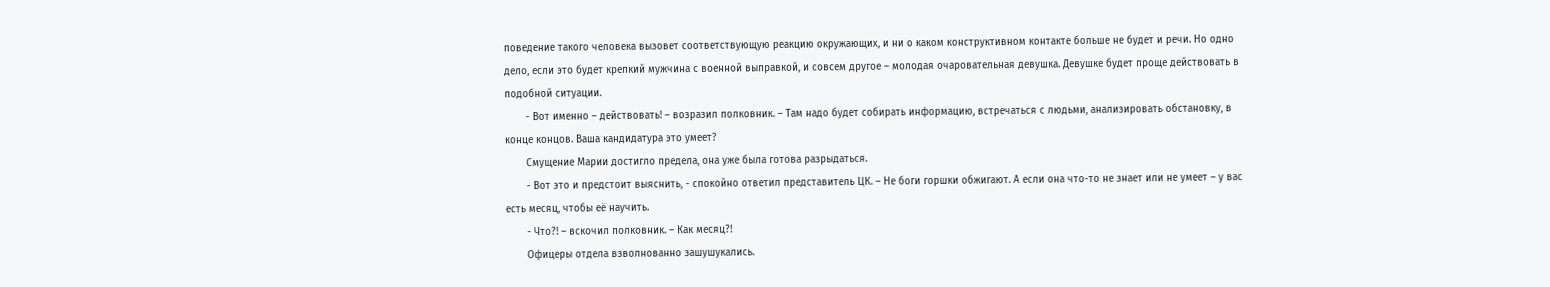поведение такого человека вызовет соответствующую реакцию окружающих, и ни о каком конструктивном контакте больше не будет и речи. Но одно дело, если это будет крепкий мужчина с военной выправкой, и совсем другое – молодая очаровательная девушка. Девушке будет проще действовать в подобной ситуации.
       - Вот именно – действовать! – возразил полковник. – Там надо будет собирать информацию, встречаться с людьми, анализировать обстановку, в конце концов. Ваша кандидатура это умеет?
       Смущение Марии достигло предела, она уже была готова разрыдаться.
       - Вот это и предстоит выяснить, - спокойно ответил представитель ЦК. – Не боги горшки обжигают. А если она что-то не знает или не умеет – у вас есть месяц, чтобы её научить.
       - Что?! – вскочил полковник. – Как месяц?!
       Офицеры отдела взволнованно зашушукались.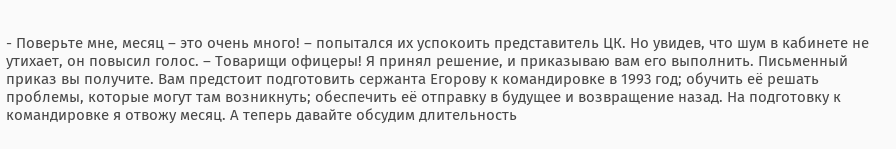- Поверьте мне, месяц – это очень много! – попытался их успокоить представитель ЦК. Но увидев, что шум в кабинете не утихает, он повысил голос. – Товарищи офицеры! Я принял решение, и приказываю вам его выполнить. Письменный приказ вы получите. Вам предстоит подготовить сержанта Егорову к командировке в 1993 год; обучить её решать проблемы, которые могут там возникнуть; обеспечить её отправку в будущее и возвращение назад. На подготовку к командировке я отвожу месяц. А теперь давайте обсудим длительность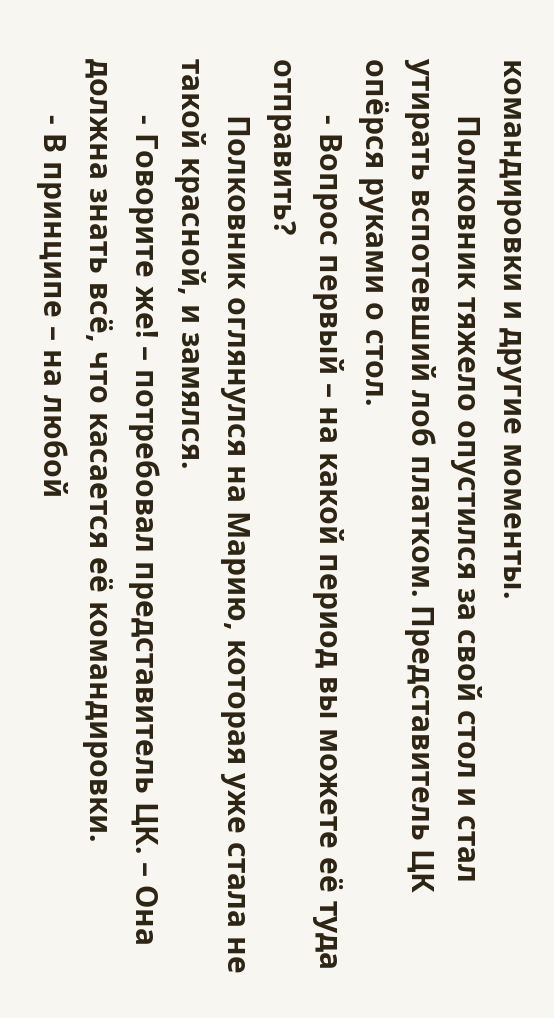командировки и другие моменты.
       Полковник тяжело опустился за свой стол и стал утирать вспотевший лоб платком. Представитель ЦК опёрся руками о стол.
       - Вопрос первый – на какой период вы можете её туда отправить?
       Полковник оглянулся на Марию, которая уже стала не такой красной, и замялся.
       - Говорите же! – потребовал представитель ЦК. – Она должна знать всё, что касается её командировки.
       - В принципе – на любой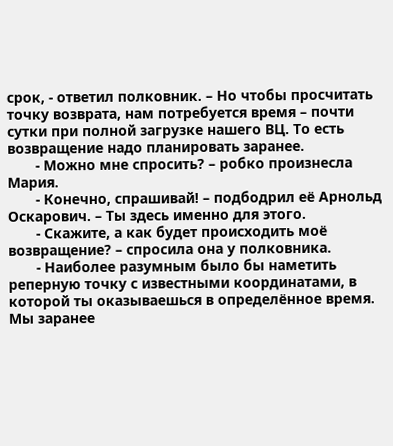срок, - ответил полковник. – Но чтобы просчитать точку возврата, нам потребуется время – почти сутки при полной загрузке нашего ВЦ. То есть возвращение надо планировать заранее.
       - Можно мне спросить? – робко произнесла Мария.
       - Конечно, спрашивай! – подбодрил её Арнольд Оскарович. – Ты здесь именно для этого.
       - Скажите, а как будет происходить моё возвращение? – спросила она у полковника.
       - Наиболее разумным было бы наметить реперную точку с известными координатами, в которой ты оказываешься в определённое время. Мы заранее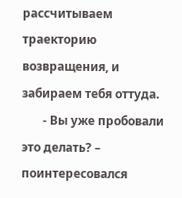рассчитываем траекторию возвращения, и забираем тебя оттуда.
       - Вы уже пробовали это делать? – поинтересовался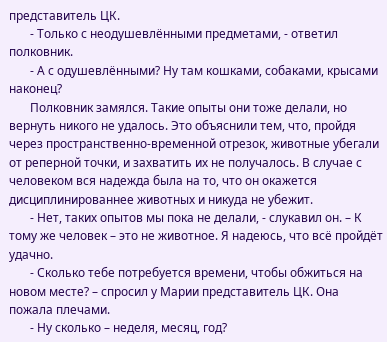представитель ЦК.
       - Только с неодушевлёнными предметами, - ответил полковник.
       - А с одушевлёнными? Ну там кошками, собаками, крысами наконец?
       Полковник замялся. Такие опыты они тоже делали, но вернуть никого не удалось. Это объяснили тем, что, пройдя через пространственно-временной отрезок, животные убегали от реперной точки, и захватить их не получалось. В случае с человеком вся надежда была на то, что он окажется дисциплинированнее животных и никуда не убежит.
       - Нет, таких опытов мы пока не делали, - слукавил он. – К тому же человек – это не животное. Я надеюсь, что всё пройдёт удачно.
       - Сколько тебе потребуется времени, чтобы обжиться на новом месте? – спросил у Марии представитель ЦК. Она пожала плечами.
       - Ну сколько – неделя, месяц, год?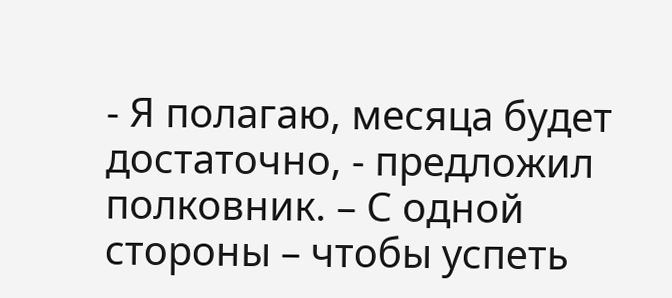- Я полагаю, месяца будет достаточно, - предложил полковник. – С одной стороны – чтобы успеть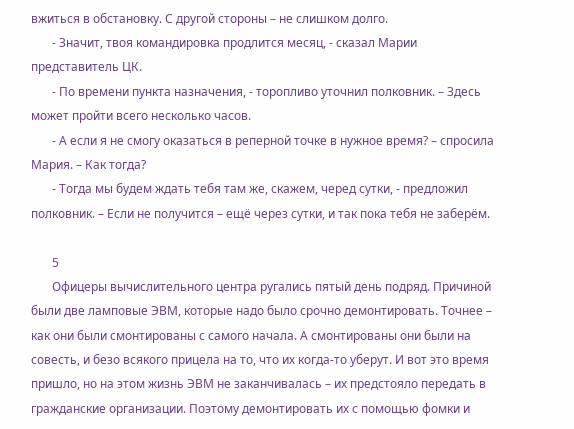вжиться в обстановку. С другой стороны – не слишком долго.
       - Значит, твоя командировка продлится месяц, - сказал Марии представитель ЦК.
       - По времени пункта назначения, - торопливо уточнил полковник. – Здесь может пройти всего несколько часов.
       - А если я не смогу оказаться в реперной точке в нужное время? – спросила Мария. – Как тогда?
       - Тогда мы будем ждать тебя там же, скажем, черед сутки, - предложил полковник. – Если не получится – ещё через сутки, и так пока тебя не заберём.

       5
       Офицеры вычислительного центра ругались пятый день подряд. Причиной были две ламповые ЭВМ, которые надо было срочно демонтировать. Точнее – как они были смонтированы с самого начала. А смонтированы они были на совесть, и безо всякого прицела на то, что их когда-то уберут. И вот это время пришло, но на этом жизнь ЭВМ не заканчивалась – их предстояло передать в гражданские организации. Поэтому демонтировать их с помощью фомки и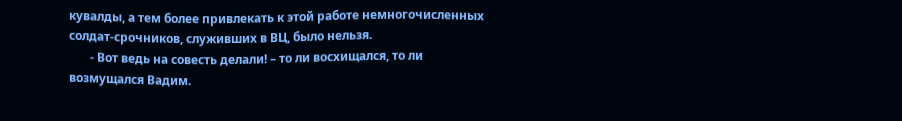кувалды, а тем более привлекать к этой работе немногочисленных солдат-срочников, служивших в ВЦ, было нельзя.
       - Вот ведь на совесть делали! – то ли восхищался, то ли возмущался Вадим.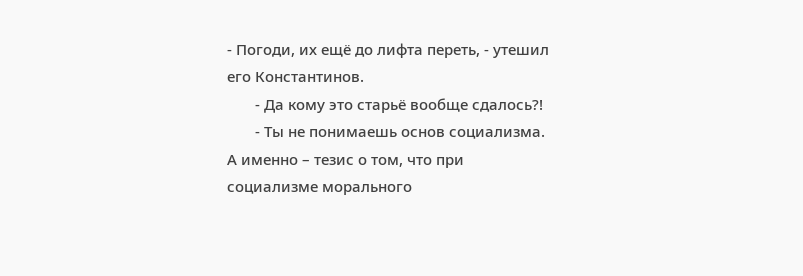- Погоди, их ещё до лифта переть, - утешил его Константинов.
       - Да кому это старьё вообще сдалось?!
       - Ты не понимаешь основ социализма. А именно – тезис о том, что при социализме морального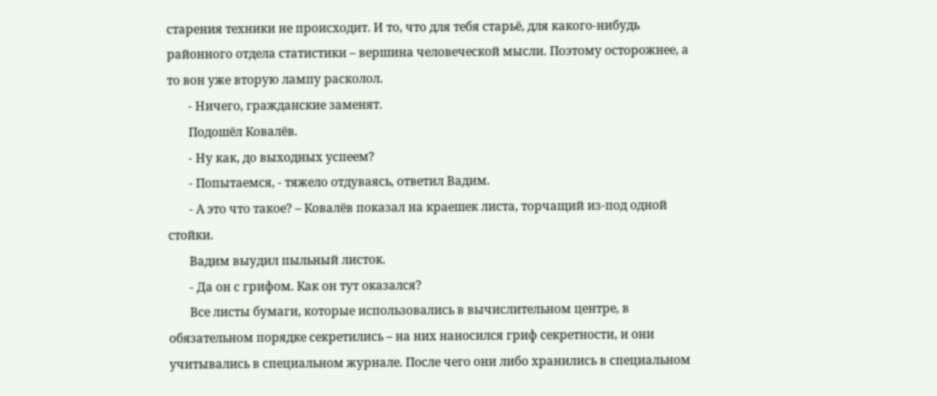старения техники не происходит. И то, что для тебя старьё, для какого-нибудь районного отдела статистики – вершина человеческой мысли. Поэтому осторожнее, а то вон уже вторую лампу расколол.
       - Ничего, гражданские заменят.
       Подошёл Ковалёв.
       - Ну как, до выходных успеем?
       - Попытаемся, - тяжело отдуваясь, ответил Вадим.
       - А это что такое? – Ковалёв показал на краешек листа, торчащий из-под одной стойки.
       Вадим выудил пыльный листок.
       - Да он с грифом. Как он тут оказался?
       Все листы бумаги, которые использовались в вычислительном центре, в обязательном порядке секретились – на них наносился гриф секретности, и они учитывались в специальном журнале. После чего они либо хранились в специальном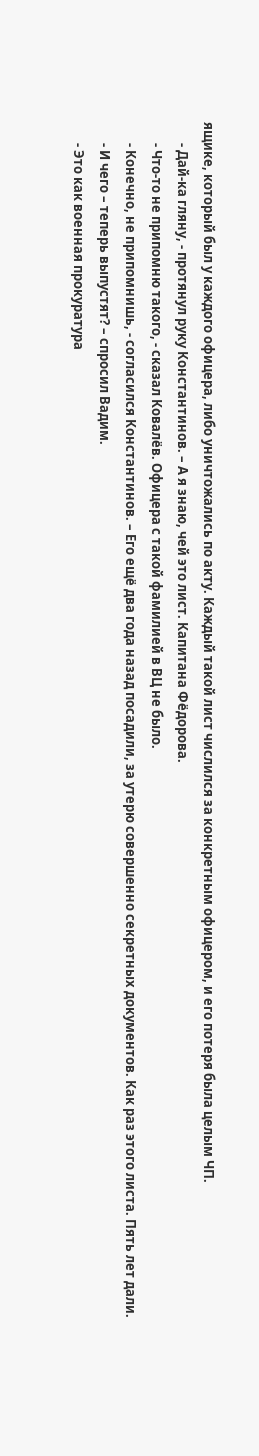ящике, который был у каждого офицера, либо уничтожались по акту. Каждый такой лист числился за конкретным офицером, и его потеря была целым ЧП.
       - Дай-ка гляну, - протянул руку Константинов. – А я знаю, чей это лист. Капитана Фёдорова.
       - Что-то не припомню такого, - сказал Ковалёв. Офицера с такой фамилией в ВЦ не было.
       - Конечно, не припомнишь, - согласился Константинов. – Его ещё два года назад посадили, за утерю совершенно секретных документов. Как раз этого листа. Пять лет дали.
       - И чего – теперь выпустят? – спросил Вадим.
       - Это как военная прокуратура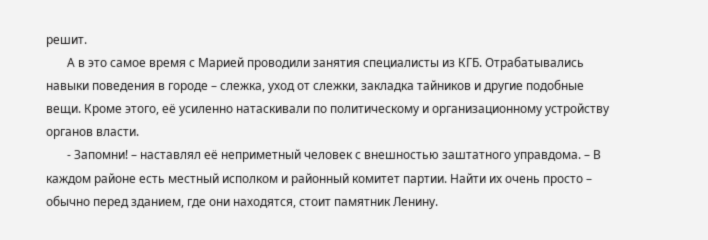решит.
       А в это самое время с Марией проводили занятия специалисты из КГБ. Отрабатывались навыки поведения в городе – слежка, уход от слежки, закладка тайников и другие подобные вещи. Кроме этого, её усиленно натаскивали по политическому и организационному устройству органов власти.
       - Запомни! – наставлял её неприметный человек с внешностью заштатного управдома. – В каждом районе есть местный исполком и районный комитет партии. Найти их очень просто – обычно перед зданием, где они находятся, стоит памятник Ленину.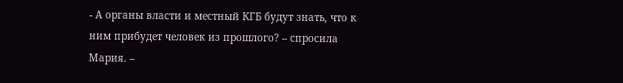- А органы власти и местный КГБ будут знать, что к ним прибудет человек из прошлого? – спросила Мария. –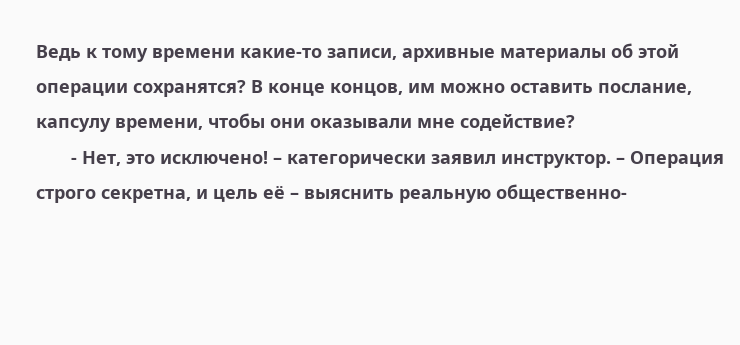Ведь к тому времени какие-то записи, архивные материалы об этой операции сохранятся? В конце концов, им можно оставить послание, капсулу времени, чтобы они оказывали мне содействие?
       - Нет, это исключено! – категорически заявил инструктор. – Операция строго секретна, и цель её – выяснить реальную общественно-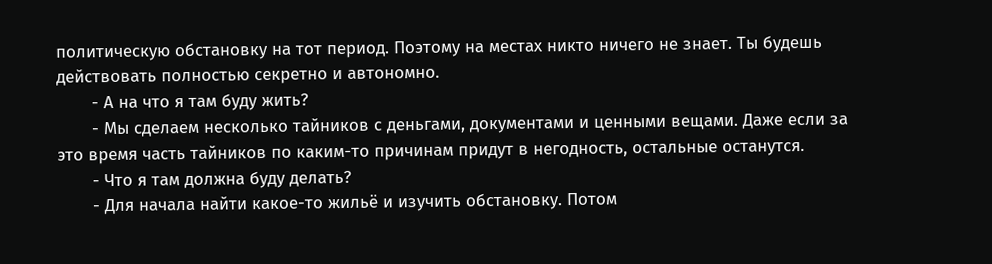политическую обстановку на тот период. Поэтому на местах никто ничего не знает. Ты будешь действовать полностью секретно и автономно.
       - А на что я там буду жить?
       - Мы сделаем несколько тайников с деньгами, документами и ценными вещами. Даже если за это время часть тайников по каким-то причинам придут в негодность, остальные останутся.
       - Что я там должна буду делать?
       - Для начала найти какое-то жильё и изучить обстановку. Потом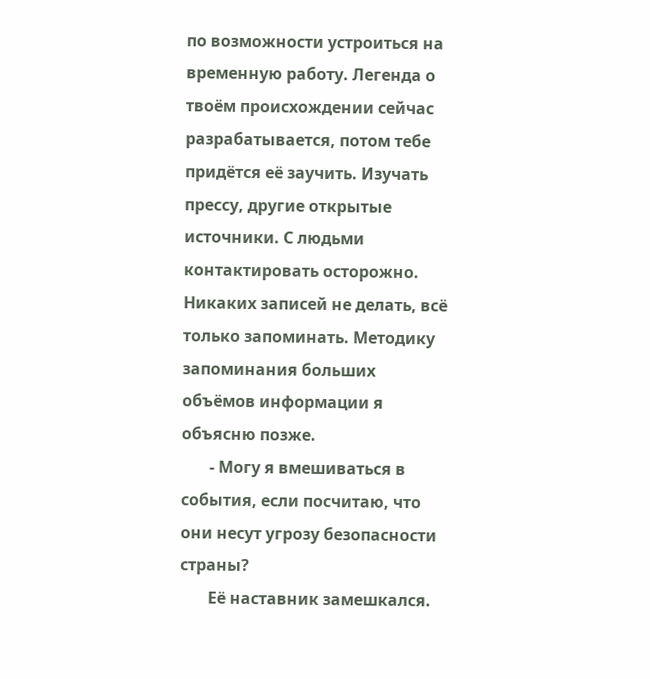по возможности устроиться на временную работу. Легенда о твоём происхождении сейчас разрабатывается, потом тебе придётся её заучить. Изучать прессу, другие открытые источники. С людьми контактировать осторожно. Никаких записей не делать, всё только запоминать. Методику запоминания больших объёмов информации я объясню позже.
       - Могу я вмешиваться в события, если посчитаю, что они несут угрозу безопасности страны?
       Её наставник замешкался.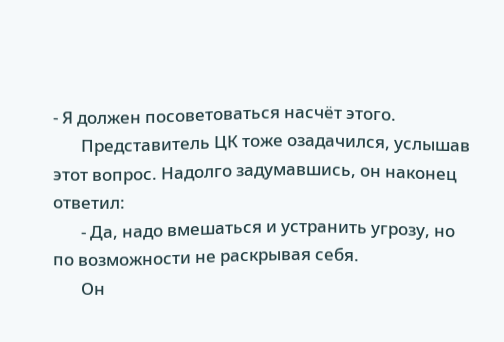- Я должен посоветоваться насчёт этого.
       Представитель ЦК тоже озадачился, услышав этот вопрос. Надолго задумавшись, он наконец ответил:
       - Да, надо вмешаться и устранить угрозу, но по возможности не раскрывая себя.
       Он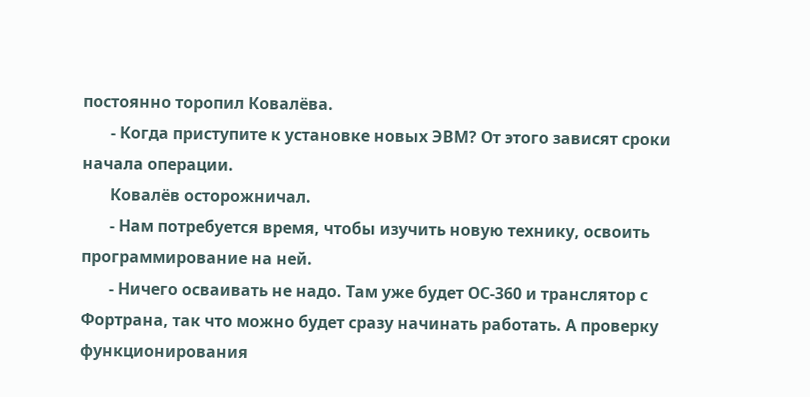постоянно торопил Ковалёва.
       - Когда приступите к установке новых ЭВМ? От этого зависят сроки начала операции.
       Ковалёв осторожничал.
       - Нам потребуется время, чтобы изучить новую технику, освоить программирование на ней.
       - Ничего осваивать не надо. Там уже будет ОС-360 и транслятор с Фортрана, так что можно будет сразу начинать работать. А проверку функционирования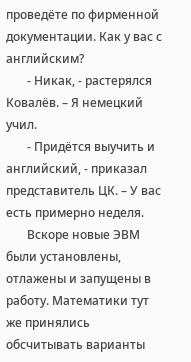проведёте по фирменной документации. Как у вас с английским?
       - Никак, - растерялся Ковалёв. – Я немецкий учил.
       - Придётся выучить и английский, - приказал представитель ЦК. – У вас есть примерно неделя.
       Вскоре новые ЭВМ были установлены, отлажены и запущены в работу. Математики тут же принялись обсчитывать варианты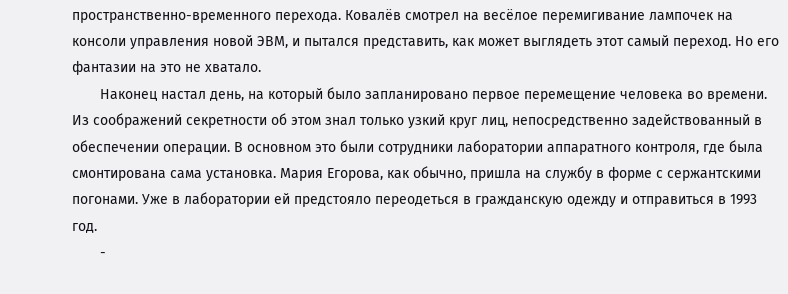пространственно-временного перехода. Ковалёв смотрел на весёлое перемигивание лампочек на консоли управления новой ЭВМ, и пытался представить, как может выглядеть этот самый переход. Но его фантазии на это не хватало.
       Наконец настал день, на который было запланировано первое перемещение человека во времени. Из соображений секретности об этом знал только узкий круг лиц, непосредственно задействованный в обеспечении операции. В основном это были сотрудники лаборатории аппаратного контроля, где была смонтирована сама установка. Мария Егорова, как обычно, пришла на службу в форме с сержантскими погонами. Уже в лаборатории ей предстояло переодеться в гражданскую одежду и отправиться в 1993 год.
       -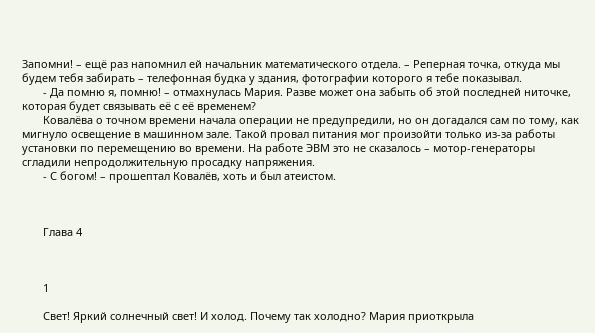Запомни! – ещё раз напомнил ей начальник математического отдела. – Реперная точка, откуда мы будем тебя забирать – телефонная будка у здания, фотографии которого я тебе показывал.
       - Да помню я, помню! – отмахнулась Мария. Разве может она забыть об этой последней ниточке, которая будет связывать её с её временем?
       Ковалёва о точном времени начала операции не предупредили, но он догадался сам по тому, как мигнуло освещение в машинном зале. Такой провал питания мог произойти только из-за работы установки по перемещению во времени. На работе ЭВМ это не сказалось – мотор-генераторы сгладили непродолжительную просадку напряжения.
       - С богом! – прошептал Ковалёв, хоть и был атеистом.



       Глава 4



       1

       Свет! Яркий солнечный свет! И холод. Почему так холодно? Мария приоткрыла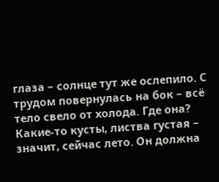глаза – солнце тут же ослепило. С трудом повернулась на бок – всё тело свело от холода. Где она? Какие-то кусты, листва густая – значит, сейчас лето. Он должна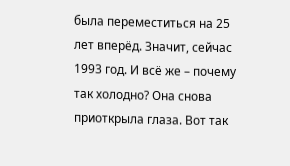была переместиться на 25 лет вперёд. Значит, сейчас 1993 год. И всё же – почему так холодно? Она снова приоткрыла глаза. Вот так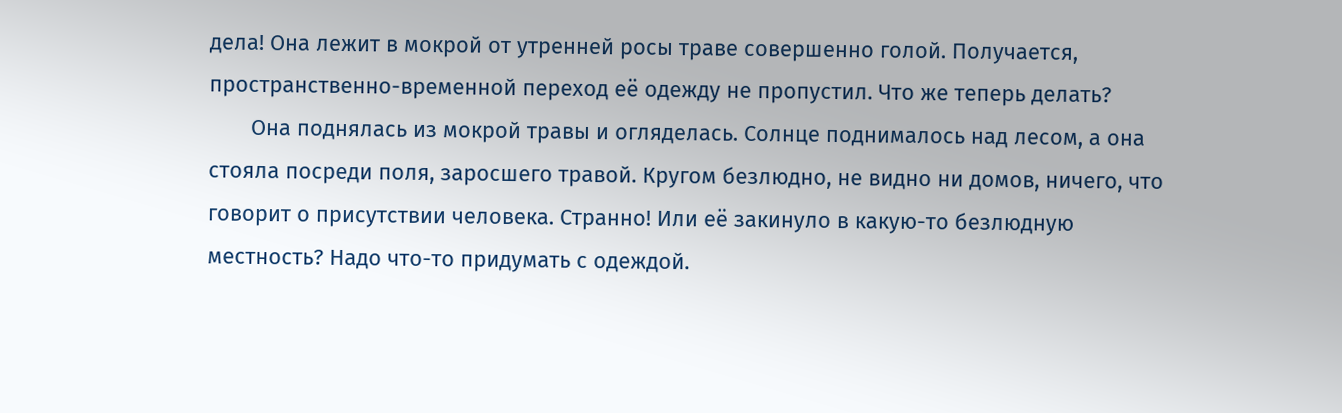дела! Она лежит в мокрой от утренней росы траве совершенно голой. Получается, пространственно-временной переход её одежду не пропустил. Что же теперь делать?
       Она поднялась из мокрой травы и огляделась. Солнце поднималось над лесом, а она стояла посреди поля, заросшего травой. Кругом безлюдно, не видно ни домов, ничего, что говорит о присутствии человека. Странно! Или её закинуло в какую-то безлюдную местность? Надо что-то придумать с одеждой.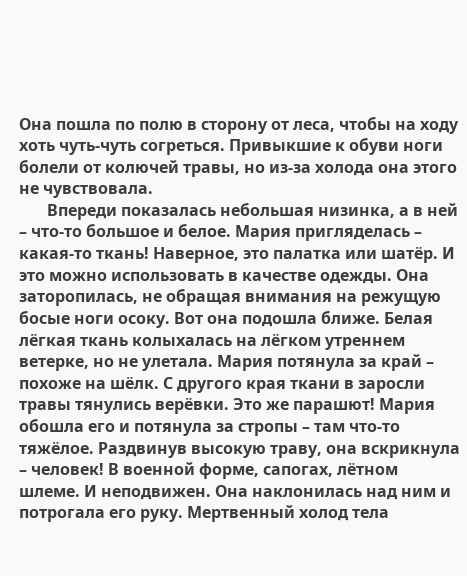Она пошла по полю в сторону от леса, чтобы на ходу хоть чуть-чуть согреться. Привыкшие к обуви ноги болели от колючей травы, но из-за холода она этого не чувствовала.
       Впереди показалась небольшая низинка, а в ней – что-то большое и белое. Мария пригляделась – какая-то ткань! Наверное, это палатка или шатёр. И это можно использовать в качестве одежды. Она заторопилась, не обращая внимания на режущую босые ноги осоку. Вот она подошла ближе. Белая лёгкая ткань колыхалась на лёгком утреннем ветерке, но не улетала. Мария потянула за край – похоже на шёлк. С другого края ткани в заросли травы тянулись верёвки. Это же парашют! Мария обошла его и потянула за стропы – там что-то тяжёлое. Раздвинув высокую траву, она вскрикнула – человек! В военной форме, сапогах, лётном шлеме. И неподвижен. Она наклонилась над ним и потрогала его руку. Мертвенный холод тела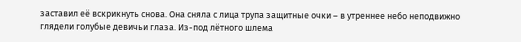заставил её вскрикнуть снова. Она сняла с лица трупа защитные очки – в утреннее небо неподвижно глядели голубые девичьи глаза. Из-под лётного шлема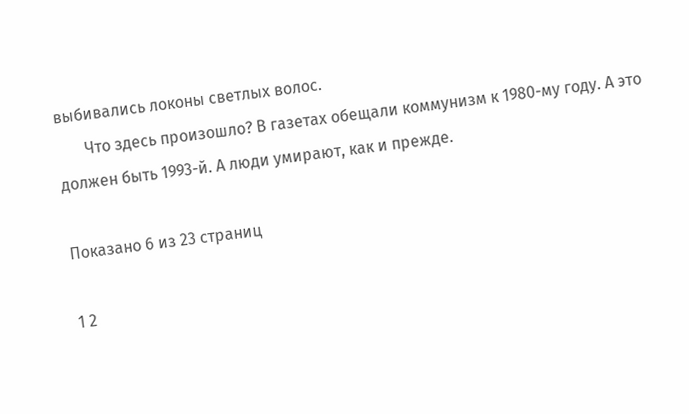выбивались локоны светлых волос.
       Что здесь произошло? В газетах обещали коммунизм к 1980-му году. А это должен быть 1993-й. А люди умирают, как и прежде.

Показано 6 из 23 страниц

1 2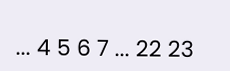... 4 5 6 7 ... 22 23